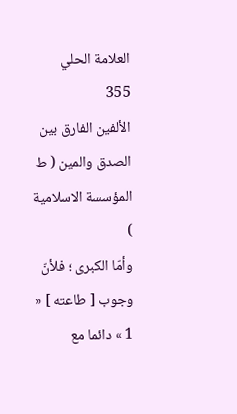العلامة الحلي
355
الألفين الفارق بين الصدق والمين ( ط المؤسسة الاسلامية )
وأمّا الكبرى ؛ فلأنّ وجوب [ طاعته ] « 1 » دائما مع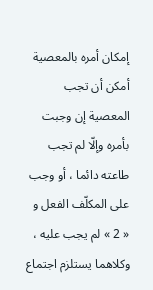إمكان أمره بالمعصية أمكن أن تجب المعصية إن وجبت بأمره وإلّا لم تجب طاعته دائما ، أو وجب على المكلّف الفعل و « 2 » لم يجب عليه ، وكلاهما يستلزم اجتماع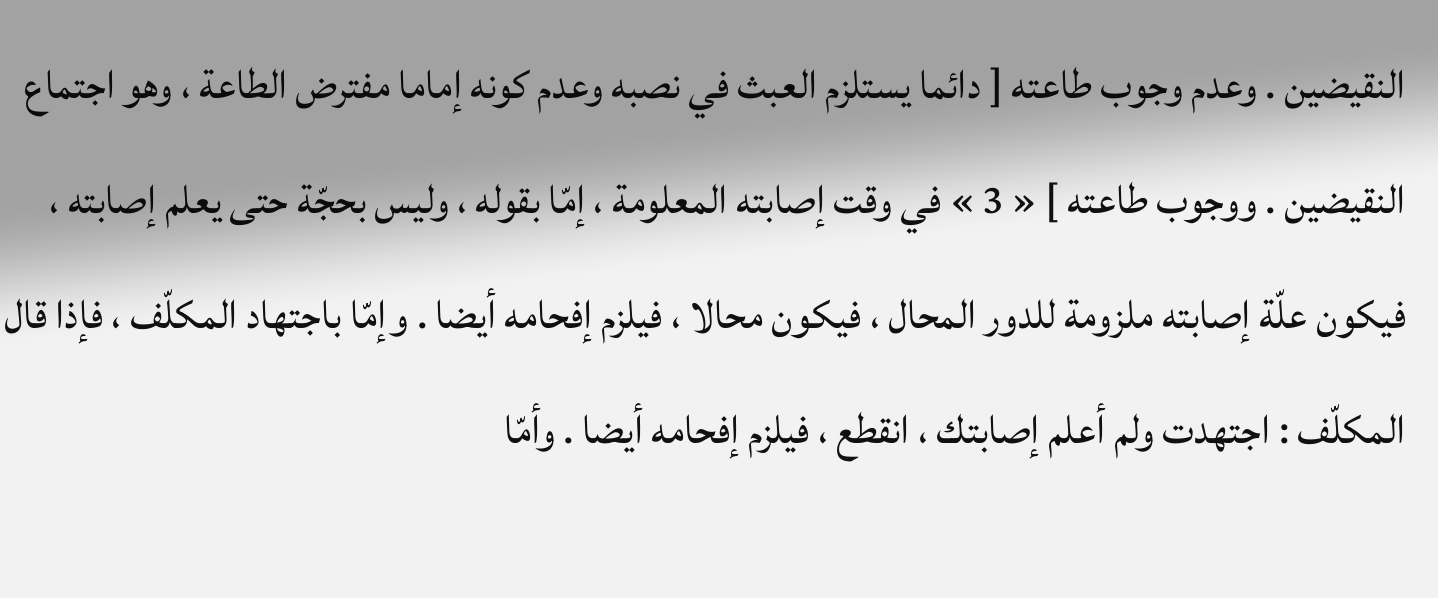النقيضين . وعدم وجوب طاعته [ دائما يستلزم العبث في نصبه وعدم كونه إماما مفترض الطاعة ، وهو اجتماع النقيضين . ووجوب طاعته ] « 3 » في وقت إصابته المعلومة ، إمّا بقوله ، وليس بحجّة حتى يعلم إصابته ، فيكون علّة إصابته ملزومة للدور المحال ، فيكون محالا ، فيلزم إفحامه أيضا . وإمّا باجتهاد المكلّف ، فإذا قال المكلّف : اجتهدت ولم أعلم إصابتك ، انقطع ، فيلزم إفحامه أيضا . وأمّا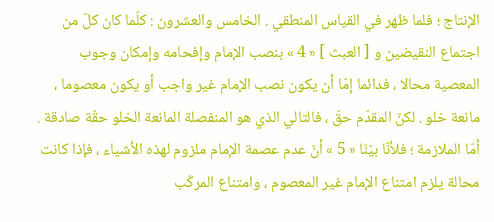الإنتاج ؛ فلما ظهر في القياس المنطقي . الخامس والعشرون : كلّما كان كلّ من اجتماع النقيضين و [ العبث ] « 4 » بنصب الإمام وإفحامه وإمكان وجوب المعصية محالا ، فدائما إمّا أن يكون نصب الإمام غير واجب أو يكون معصوما ، مانعة خلو . لكنّ المقدّم حقّ ، فالتالي الذي هو المنفصلة المانعة الخلو حقّة صادقة . أمّا الملازمة ؛ فلأنّا بيّنّا « 5 » أنّ عدم عصمة الإمام ملزوم لهذه الأشياء ، فإذا كانت محالة يلزم امتناع الإمام غير المعصوم ، وامتناع المركّب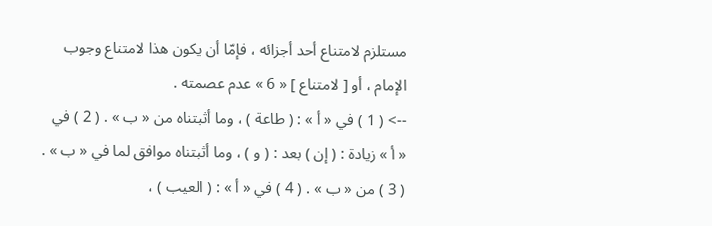مستلزم لامتناع أحد أجزائه ، فإمّا أن يكون هذا لامتناع وجوب الإمام ، أو [ لامتناع ] « 6 » عدم عصمته .
--> ( 1 ) في « أ » : ( طاعة ) ، وما أثبتناه من « ب » . ( 2 ) في « أ » زيادة : ( إن ) بعد : ( و ) ، وما أثبتناه موافق لما في « ب » . ( 3 ) من « ب » . ( 4 ) في « أ » : ( العيب ) ،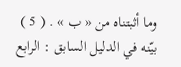وما أثبتناه من « ب » . ( 5 ) بيّنه في الدليل السابق : الرابع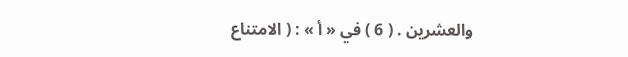والعشرين . ( 6 ) في « أ » : ( الامتناع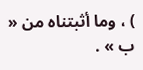) ، وما أثبتناه من « ب » .